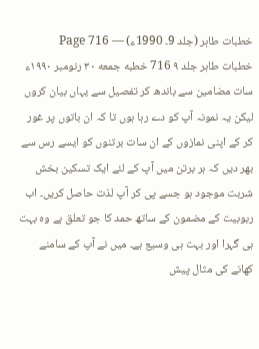خطبات طاہر (جلد 9۔ 1990ء) — Page 716
خطبات طاہر جلد ۹ 716 خطبه جمعه ۳۰ رنومبر ۱۹۹۰ء سات مضامین سے باندھ کر تفصیل سے یہاں بیان کروں لیکن یہ نمونہ آپ کو دے رہا ہوں تا کہ ان باتوں پر غور کر کے اپنی نمازوں کے ان سات برتنوں کو ایسے رس سے بھر دیں کہ ہر برتن میں آپ کے لئے ایک تسکین بخش شربت موجود ہو جسے پی کر آپ لذت حاصل کریں۔ اب ربوبیت کے مضمون کے ساتھ حمد کا جو تعلق ہے وہ بہت ہی گہرا اور بہت ہی وسیع ہے۔ میں نے آپ کے سامنے کھانے کی مثال پیش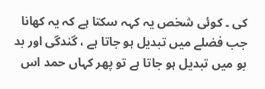کی ۔ کوئی شخص یہ کہہ سکتا ہے کہ یہ کھانا جب فضلے میں تبدیل ہو جاتا ہے ، گندگی اور بد بو میں تبدیل ہو جاتا ہے تو پھر کہاں حمد اس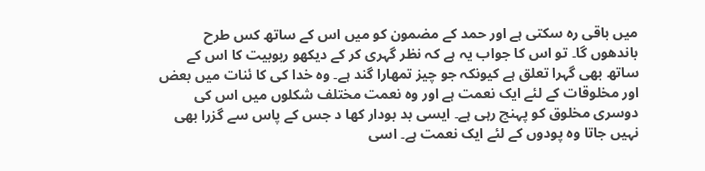میں باقی رہ سکتی ہے اور حمد کے مضمون کو میں اس کے ساتھ کس طرح باندھوں گا۔ تو اس کا جواب یہ ہے کہ نظر گہری کر کے دیکھو ربوبیت کا اس کے ساتھ بھی گہرا تعلق ہے کیونکہ جو چیز تمھارا گند ہے۔ وہ خدا کی کا ئنات میں بعض اور مخلوقات کے لئے ایک نعمت ہے اور وہ نعمت مختلف شکلوں میں اس کی دوسری مخلوق کو پہنچ رہی ہے۔ ایسی بد بودار کھا د جس کے پاس سے گزرا بھی نہیں جاتا وہ پودوں کے لئے ایک نعمت ہے۔ اسی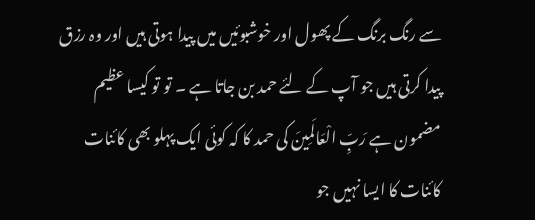سے رنگ برنگ کے پھول اور خوشبوئیں میں پیدا ہوتی ہیں اور وہ رزق پیدا کرتی ہیں جو آپ کے لئے حمد بن جاتا ہے ۔ تو تو کیسا عظیم مضمون ہے رَبِّ الْعَالَمِينَ کی حمد کا کہ کوئی ایک پہلو بھی کائنات کائنات کا ایسا نہیں جو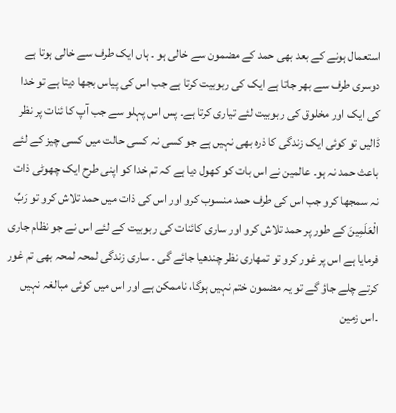استعمال ہونے کے بعد بھی حمد کے مضمون سے خالی ہو ۔ ہاں ایک طرف سے خالی ہوتا ہے دوسری طرف سے بھر جاتا ہے ایک کی ربوبیت کرتا ہے جب اس کی پیاس بجھا دیتا ہے تو خدا کی ایک اور مخلوق کی ربوبیت لئے تیاری کرتا ہے۔ پس اس پہلو سے جب آپ کا ئنات پر نظر ڈالیں تو کوئی ایک زندگی کا ذرہ بھی نہیں ہے جو کسی نہ کسی حالت میں کسی چیز کے لئے باعث حمد نہ ہو۔ عالمین نے اس بات کو کھول دیا ہے کہ تم خدا کو اپنی طرح ایک چھوٹی ذات نہ سمجھا کرو جب اس کی طرف حمد منسوب کرو اور اس کی ذات میں حمد تلاش کرو تو رَبِّ الْعَلَمِینَ کے طور پر حمد تلاش کرو اور ساری کائنات کی ربوبیت کے لئے اس نے جو نظام جاری فرمایا ہے اس پر غور کرو تو تمھاری نظر چندھیا جائے گی ۔ ساری زندگی لمحہ لمحہ بھی تم غور کرتے چلے جاؤ گے تو یہ مضمون ختم نہیں ہوگا، ناممکن ہے اور اس میں کوئی مبالغہ نہیں ۔اس زمین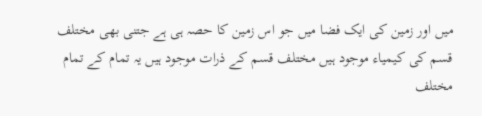میں اور زمین کی ایک فضا میں جو اس زمین کا حصہ ہی ہے جتنی بھی مختلف قسم کی کیمیاء موجود ہیں مختلف قسم کے ذرات موجود ہیں یہ تمام کے تمام مختلف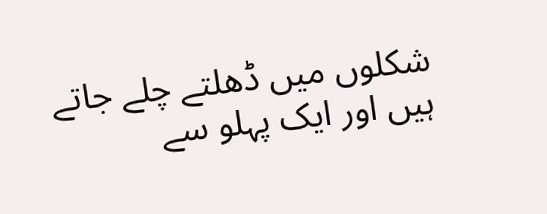شکلوں میں ڈھلتے چلے جاتے ہیں اور ایک پہلو سے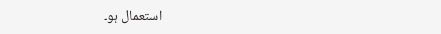استعمال ہو۔